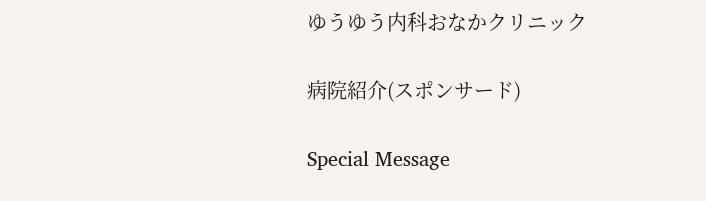ゆうゆう内科おなかクリニック

病院紹介(スポンサード)

Special Message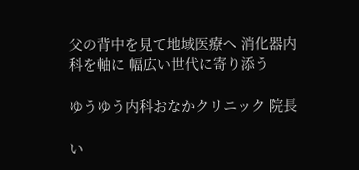父の背中を見て地域医療へ 消化器内科を軸に 幅広い世代に寄り添う

ゆうゆう内科おなかクリニック 院長

い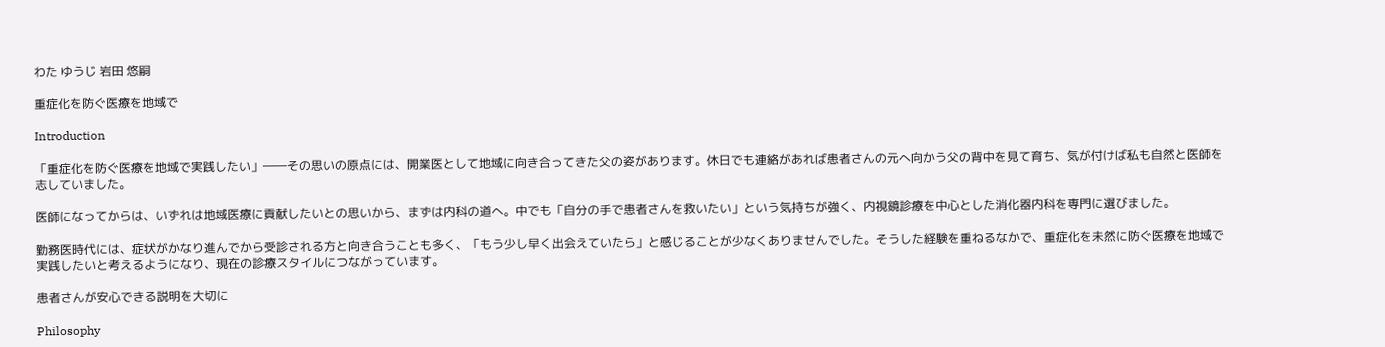わた ゆうじ 岩田 悠嗣

重症化を防ぐ医療を地域で

Introduction

「重症化を防ぐ医療を地域で実践したい」――その思いの原点には、開業医として地域に向き合ってきた父の姿があります。休日でも連絡があれば患者さんの元へ向かう父の背中を見て育ち、気が付けば私も自然と医師を志していました。

医師になってからは、いずれは地域医療に貢献したいとの思いから、まずは内科の道へ。中でも「自分の手で患者さんを救いたい」という気持ちが強く、内視鏡診療を中心とした消化器内科を専門に選びました。

勤務医時代には、症状がかなり進んでから受診される方と向き合うことも多く、「もう少し早く出会えていたら」と感じることが少なくありませんでした。そうした経験を重ねるなかで、重症化を未然に防ぐ医療を地域で実践したいと考えるようになり、現在の診療スタイルにつながっています。

患者さんが安心できる説明を大切に

Philosophy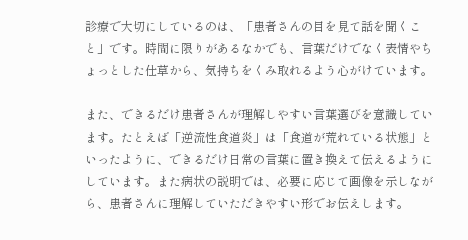診療で大切にしているのは、「患者さんの目を見て話を聞くこと」です。時間に限りがあるなかでも、言葉だけでなく表情やちょっとした仕草から、気持ちをくみ取れるよう心がけています。

また、できるだけ患者さんが理解しやすい言葉選びを意識しています。たとえば「逆流性食道炎」は「食道が荒れている状態」といったように、できるだけ日常の言葉に置き換えて伝えるようにしています。また病状の説明では、必要に応じて画像を示しながら、患者さんに理解していただきやすい形でお伝えします。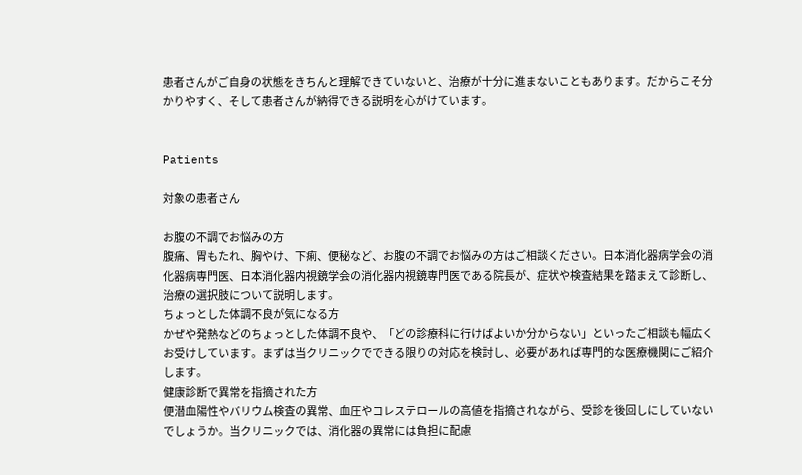患者さんがご自身の状態をきちんと理解できていないと、治療が十分に進まないこともあります。だからこそ分かりやすく、そして患者さんが納得できる説明を心がけています。


Patients

対象の患者さん

お腹の不調でお悩みの方
腹痛、胃もたれ、胸やけ、下痢、便秘など、お腹の不調でお悩みの方はご相談ください。日本消化器病学会の消化器病専門医、日本消化器内視鏡学会の消化器内視鏡専門医である院長が、症状や検査結果を踏まえて診断し、治療の選択肢について説明します。
ちょっとした体調不良が気になる方
かぜや発熱などのちょっとした体調不良や、「どの診療科に行けばよいか分からない」といったご相談も幅広くお受けしています。まずは当クリニックでできる限りの対応を検討し、必要があれば専門的な医療機関にご紹介します。
健康診断で異常を指摘された方
便潜血陽性やバリウム検査の異常、血圧やコレステロールの高値を指摘されながら、受診を後回しにしていないでしょうか。当クリニックでは、消化器の異常には負担に配慮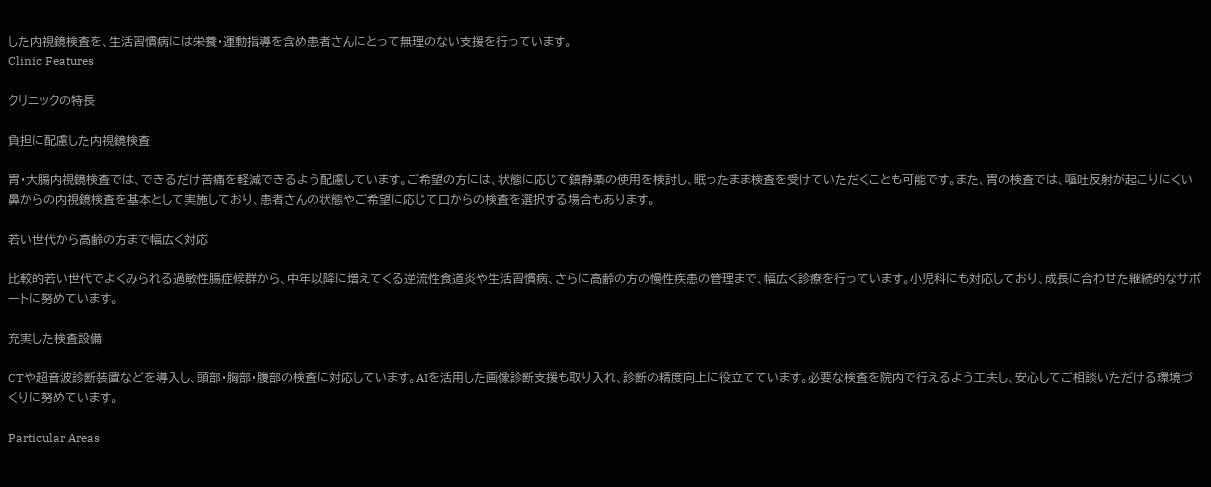した内視鏡検査を、生活習慣病には栄養・運動指導を含め患者さんにとって無理のない支援を行っています。
Clinic Features

クリニックの特長

負担に配慮した内視鏡検査

胃・大腸内視鏡検査では、できるだけ苦痛を軽減できるよう配慮しています。ご希望の方には、状態に応じて鎮静薬の使用を検討し、眠ったまま検査を受けていただくことも可能です。また、胃の検査では、嘔吐反射が起こりにくい鼻からの内視鏡検査を基本として実施しており、患者さんの状態やご希望に応じて口からの検査を選択する場合もあります。

若い世代から高齢の方まで幅広く対応

比較的若い世代でよくみられる過敏性腸症候群から、中年以降に増えてくる逆流性食道炎や生活習慣病、さらに高齢の方の慢性疾患の管理まで、幅広く診療を行っています。小児科にも対応しており、成長に合わせた継続的なサポートに努めています。

充実した検査設備

CTや超音波診断装置などを導入し、頭部・胸部・腹部の検査に対応しています。AIを活用した画像診断支援も取り入れ、診断の精度向上に役立てています。必要な検査を院内で行えるよう工夫し、安心してご相談いただける環境づくりに努めています。

Particular Areas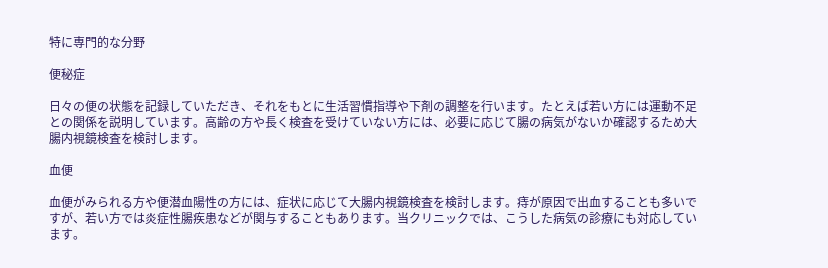特に専門的な分野

便秘症

日々の便の状態を記録していただき、それをもとに生活習慣指導や下剤の調整を行います。たとえば若い方には運動不足との関係を説明しています。高齢の方や長く検査を受けていない方には、必要に応じて腸の病気がないか確認するため大腸内視鏡検査を検討します。

血便

血便がみられる方や便潜血陽性の方には、症状に応じて大腸内視鏡検査を検討します。痔が原因で出血することも多いですが、若い方では炎症性腸疾患などが関与することもあります。当クリニックでは、こうした病気の診療にも対応しています。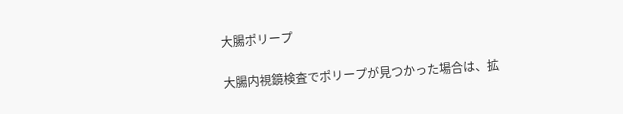大腸ポリープ

大腸内視鏡検査でポリープが見つかった場合は、拡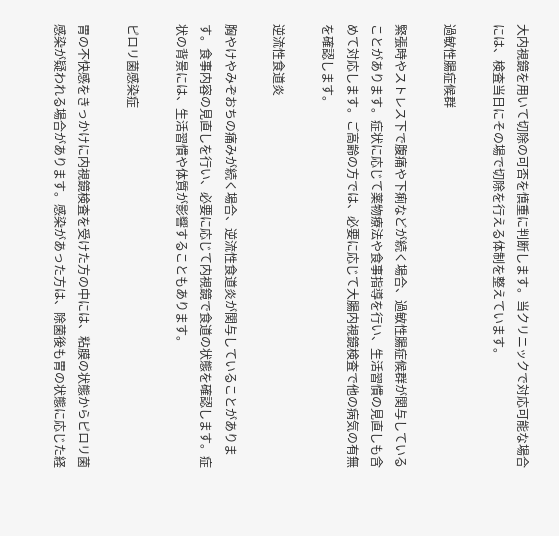大内視鏡を用いて切除の可否を慎重に判断します。当クリニックで対応可能な場合には、検査当日にその場で切除を行える体制を整えています。

過敏性腸症候群

緊張時やストレス下で腹痛や下痢などが続く場合、過敏性腸症候群が関与していることがあります。症状に応じて薬物療法や食事指導を行い、生活習慣の見直しも含めて対応します。ご高齢の方では、必要に応じて大腸内視鏡検査で他の病気の有無を確認します。

逆流性食道炎

胸やけやみぞおちの痛みが続く場合、逆流性食道炎が関与していることがあります。食事内容の見直しを行い、必要に応じて内視鏡で食道の状態を確認します。症状の背景には、生活習慣や体質が影響することもあります。

ピロリ菌感染症

胃の不快感をきっかけに内視鏡検査を受けた方の中には、粘膜の状態からピロリ菌感染が疑われる場合があります。感染があった方は、除菌後も胃の状態に応じた経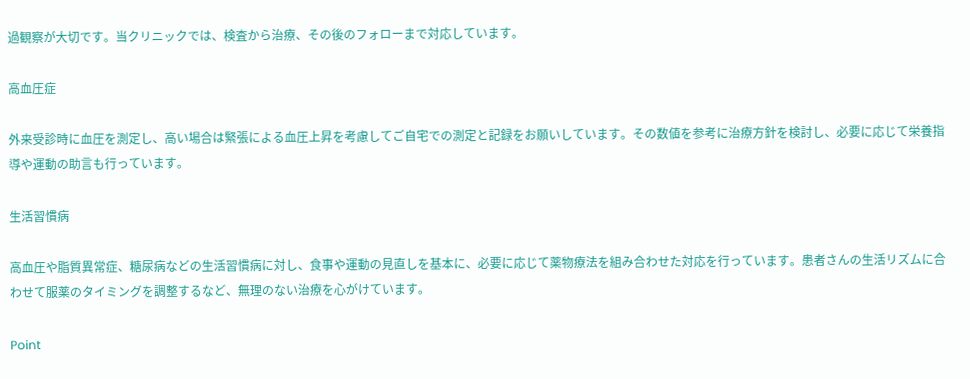過観察が大切です。当クリニックでは、検査から治療、その後のフォローまで対応しています。

高血圧症

外来受診時に血圧を測定し、高い場合は緊張による血圧上昇を考慮してご自宅での測定と記録をお願いしています。その数値を参考に治療方針を検討し、必要に応じて栄養指導や運動の助言も行っています。

生活習慣病

高血圧や脂質異常症、糖尿病などの生活習慣病に対し、食事や運動の見直しを基本に、必要に応じて薬物療法を組み合わせた対応を行っています。患者さんの生活リズムに合わせて服薬のタイミングを調整するなど、無理のない治療を心がけています。

Point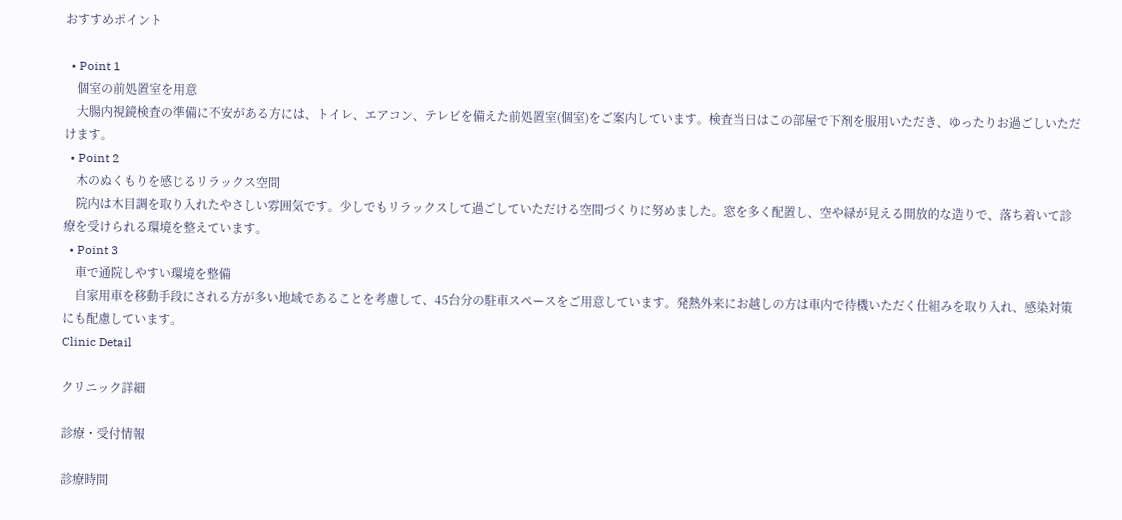おすすめポイント

  • Point 1
    個室の前処置室を用意
    大腸内視鏡検査の準備に不安がある方には、トイレ、エアコン、テレビを備えた前処置室(個室)をご案内しています。検査当日はこの部屋で下剤を服用いただき、ゆったりお過ごしいただけます。
  • Point 2
    木のぬくもりを感じるリラックス空間
    院内は木目調を取り入れたやさしい雰囲気です。少しでもリラックスして過ごしていただける空間づくりに努めました。窓を多く配置し、空や緑が見える開放的な造りで、落ち着いて診療を受けられる環境を整えています。
  • Point 3
    車で通院しやすい環境を整備
    自家用車を移動手段にされる方が多い地域であることを考慮して、45台分の駐車スペースをご用意しています。発熱外来にお越しの方は車内で待機いただく仕組みを取り入れ、感染対策にも配慮しています。
Clinic Detail

クリニック詳細

診療・受付情報

診療時間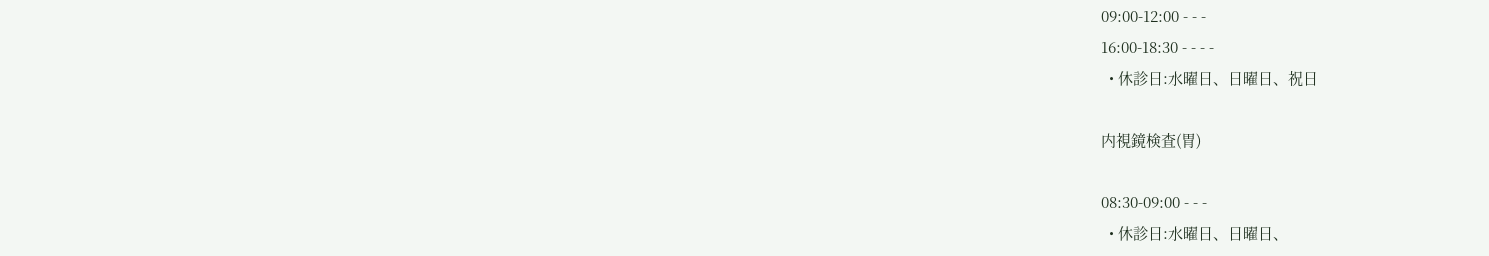09:00-12:00 - - -
16:00-18:30 - - - -
  • 休診日:水曜日、日曜日、祝日

内視鏡検査(胃)

08:30-09:00 - - -
  • 休診日:水曜日、日曜日、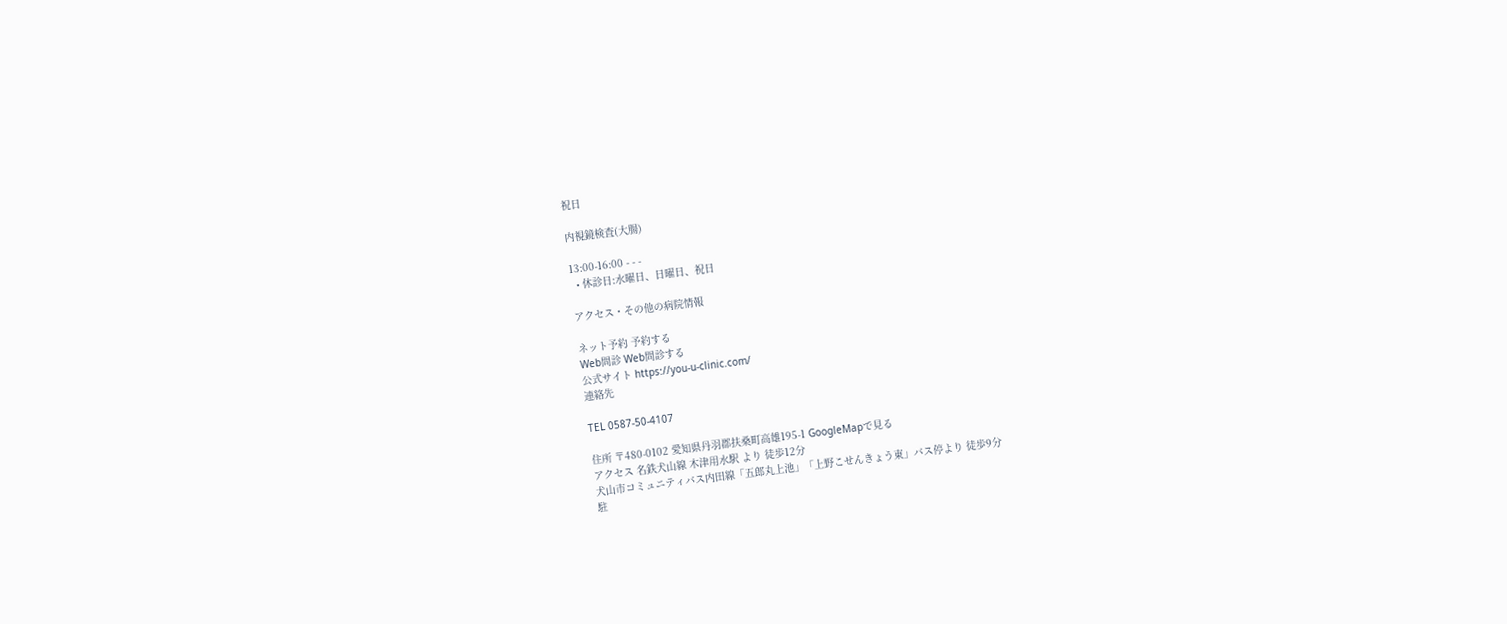祝日

内視鏡検査(大腸)

13:00-16:00 - - -
  • 休診日:水曜日、日曜日、祝日

アクセス・その他の病院情報

ネット予約 予約する
Web問診 Web問診する
公式サイト https://you-u-clinic.com/
連絡先

TEL 0587-50-4107

住所 〒480-0102 愛知県丹羽郡扶桑町高雄195-1 GoogleMapで見る
アクセス 名鉄犬山線 木津用水駅 より 徒歩12分
犬山市コミュニティバス内田線「五郎丸上池」「上野こせんきょう東」バス停より 徒歩9分
駐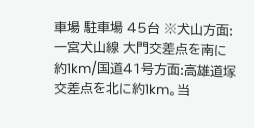車場 駐車場 45台 ※犬山方面:一宮犬山線 大門交差点を南に約1km/国道41号方面:高雄道塚交差点を北に約1km。当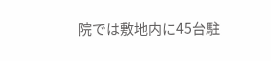院では敷地内に45台駐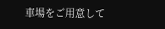車場をご用意して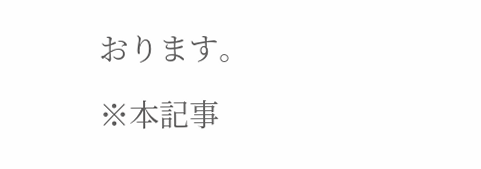おります。

※本記事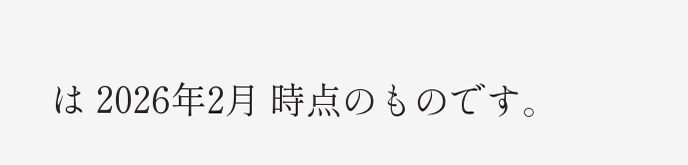は 2026年2月 時点のものです。